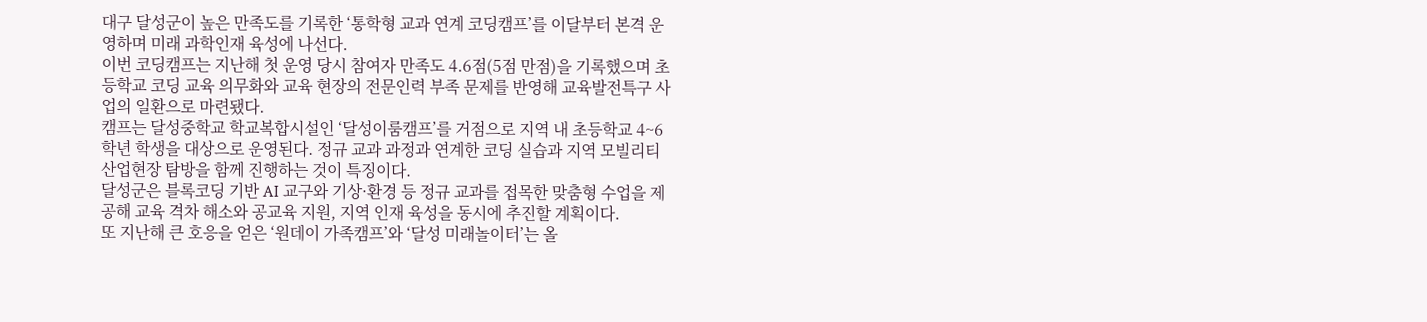대구 달성군이 높은 만족도를 기록한 ‘통학형 교과 연계 코딩캠프’를 이달부터 본격 운영하며 미래 과학인재 육성에 나선다.
이번 코딩캠프는 지난해 첫 운영 당시 참여자 만족도 4.6점(5점 만점)을 기록했으며 초등학교 코딩 교육 의무화와 교육 현장의 전문인력 부족 문제를 반영해 교육발전특구 사업의 일환으로 마련됐다.
캠프는 달성중학교 학교복합시설인 ‘달성이룸캠프’를 거점으로 지역 내 초등학교 4~6학년 학생을 대상으로 운영된다. 정규 교과 과정과 연계한 코딩 실습과 지역 모빌리티 산업현장 탐방을 함께 진행하는 것이 특징이다.
달성군은 블록코딩 기반 AI 교구와 기상·환경 등 정규 교과를 접목한 맞춤형 수업을 제공해 교육 격차 해소와 공교육 지원, 지역 인재 육성을 동시에 추진할 계획이다.
또 지난해 큰 호응을 얻은 ‘원데이 가족캠프’와 ‘달성 미래놀이터’는 올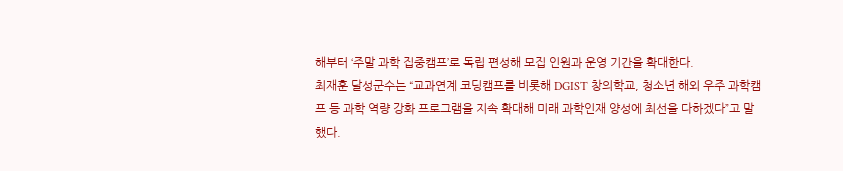해부터 ‘주말 과학 집중캠프’로 독립 편성해 모집 인원과 운영 기간을 확대한다.
최재훈 달성군수는 “교과연계 코딩캠프를 비롯해 DGIST 창의학교, 청소년 해외 우주 과학캠프 등 과학 역량 강화 프로그램을 지속 확대해 미래 과학인재 양성에 최선을 다하겠다”고 말했다.